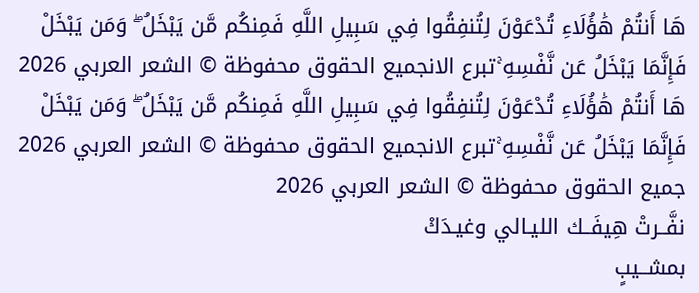هَا أَنتُمْ هَٰؤُلَاءِ تُدْعَوْنَ لِتُنفِقُوا فِي سَبِيلِ اللَّهِ فَمِنكُم مَّن يَبْخَلُ ۖ وَمَن يَبْخَلْ فَإِنَّمَا يَبْخَلُ عَن نَّفْسِهِ ۚتبرع الانجميع الحقوق محفوظة © الشعر العربي 2026
هَا أَنتُمْ هَٰؤُلَاءِ تُدْعَوْنَ لِتُنفِقُوا فِي سَبِيلِ اللَّهِ فَمِنكُم مَّن يَبْخَلُ ۖ وَمَن يَبْخَلْ فَإِنَّمَا يَبْخَلُ عَن نَّفْسِهِ ۚتبرع الانجميع الحقوق محفوظة © الشعر العربي 2026
جميع الحقوق محفوظة © الشعر العربي 2026
نفَّــرتْ هِيفَــك الليـالي وغيـدَكْ
بمشــيبٍ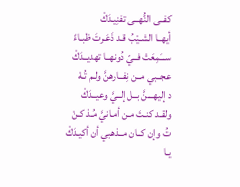كفــى النُّهــى تفنِيـدَكْ
أيهــا الشـيْبُ قـد ذَعَـرتَ ظبـاءً
ســـَمِعَتْ فــيّ دُونهــا تهديــدَكْ
عجــبي مــن نِفــارهنَّ ولـم تُـهْ
د إليهـــنَّ بــل إلــيَّ وعيــدَكْ
ولقـد كنـتَ مـن أمـانيَّ مُـذ كـنْ
تُ وإن كــان مــذهبي أن أكيـدَكْ
يـا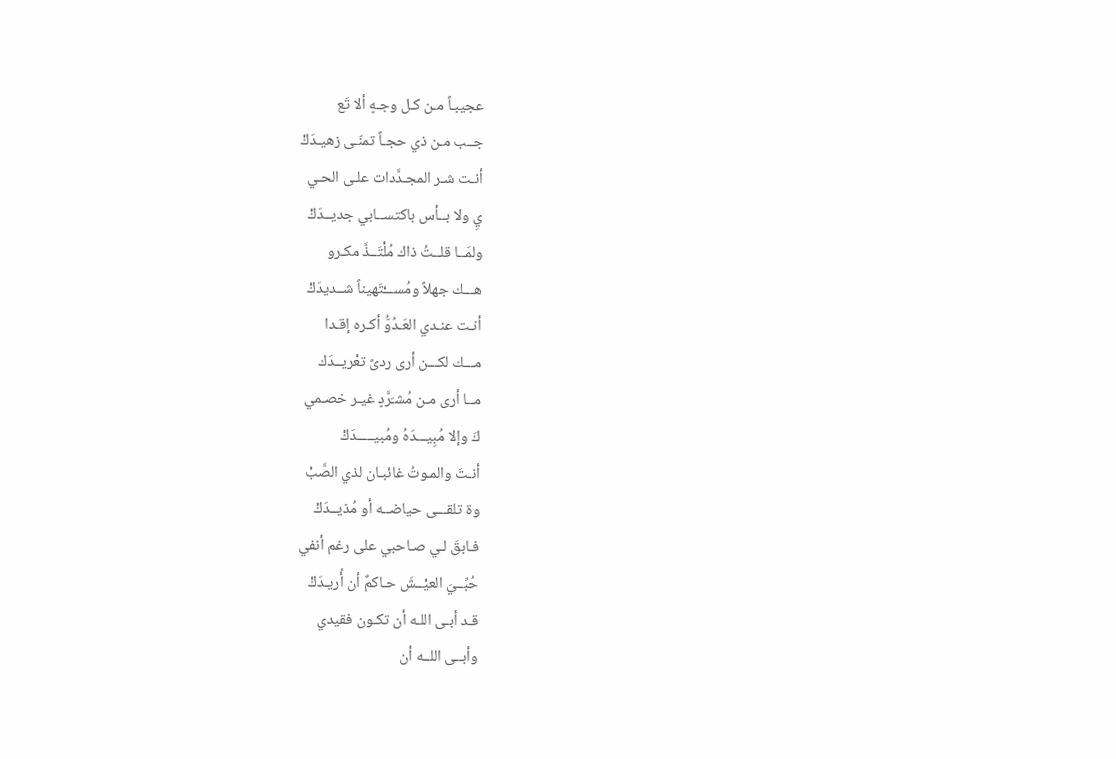عجيبـاً مـن كـل وجـهٍ ألا تَع
جــب مـن ذي حجـاً تمنّـى زهيـدَكْ
أنـت شـر المجـدَّدات علـى الحـي
يِ ولا بــأس باكتســابي جديــدَكْ
ولمَــا قلــتُ ذاك مُلْتَــذَّ مكـرو
هـــك جهلاً ومُســـْتَهيناً شــديدَكْ
أنـت عنـدي العَـدُوُّ أكـره إقـدا
مـــك لكـــن أرى ردىً تعْريــدَك
مــا أرى مـن مُشـَرَّدٍ غيـر خصـمي
كَ وإلا مُبِيـــدَهُ ومُبيـــــدَكْ
أنـتَ والمـوتُ غائبـان لذي الصَّبْ
وة تلقـــى حياضــه أو مُذيــدَكْ
فـابقَ لـي صـاحبي على رغم أنفي
حُبِّــيَ العيْــشَ حـاكمٌ أن أُريـدَكْ
قـد أبـى اللـه أن تكـون فقيدي
وأبــى اللــه أن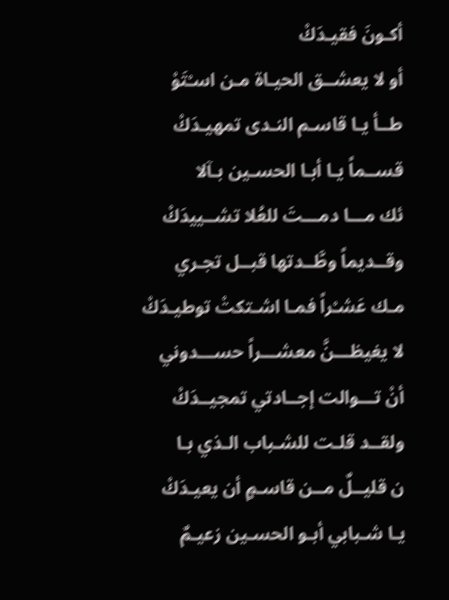أكـونَ فقيـدَكْ
أو لا يعشــق الحيـاة مـن اسـْتَوْ
طــأ يـا قاسـم النـدى تمهيـدَكْ
قســماً يـا أبـا الحسـين بـآلا
ئك مـــا دمـــتَ للعُلا تشــييدَكْ
وقــديماً وطَّــدتها قبــل تجـري
مـك عَشـْراً فمـا اشـتكتْ توطيـدَكْ
لا يغيظـــنَّ معشـــراً حســـدوني
أنْ تـــوالت إجــادتي تمجيــدَكْ
ولقــد قلـت للشـباب الـذي بـا
ن قليــلٌ مــن قاسـمٍ أن يعيـدَكْ
يـا شـبابي أبـو الحسـين زعيـمٌ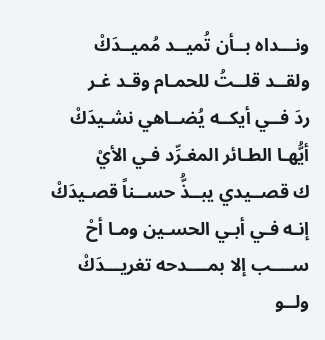ونـــداه بــأن تُميــد مُميــدَكْ
ولقــد قلــتُ للحمـام وقـد غـر
ردَ فــي أيكــه يُضــاهي نشـيدَكْ
أيُّهـا الطـائر المغـرِّد فـي الأيْ
ك قصــيدي يبــذُّ حســناً قصـيدَكْ
إنـه فـي أبـي الحسـين ومـا أحْ
ســــب إلا بمــــدحه تغريـــدَكْ
ولــو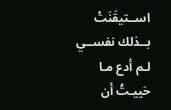اســتيقَنَتْ بــذلك نفســي
لـم أدع مـا حَييـتُ أن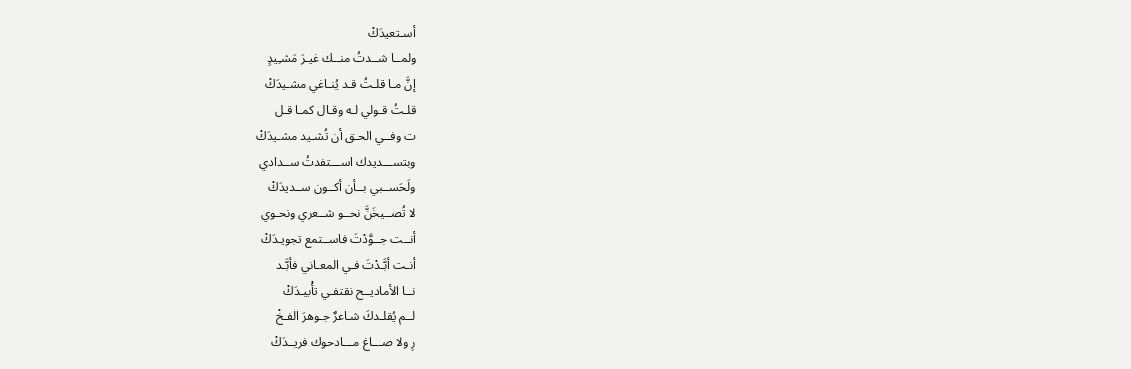أسـتعيدَكْ
ولمــا شــدتُ منــك غيـرَ مَشـِيدٍ
إنَّ مـا قلـتُ قـد يُنـاغي مشـيدَكْ
قلـتُ قـولي لـه وقـال كمـا قـل
ت وفــي الحـق أن تُشـيد مشـيدَكْ
وبتســـديدك اســـتفدتُ ســدادي
ولَحَســبي بــأن أكــون ســديدَكْ
لا تُصــيخَنَّ نحــو شــعري ونحـوي
أنــت جــوَّدْتَ فاســتمع تجويـدَكْ
أنـت أبَّـدْتَ فـي المعـاني فأبَّـد
نــا الأماديــح نقتفـي تأْبيـدَكْ
لــم يُقلـدكَ شـاعرٌ جـوهرَ الفـخْ
رِ ولا صـــاغ مـــادحوك فريــدَكْ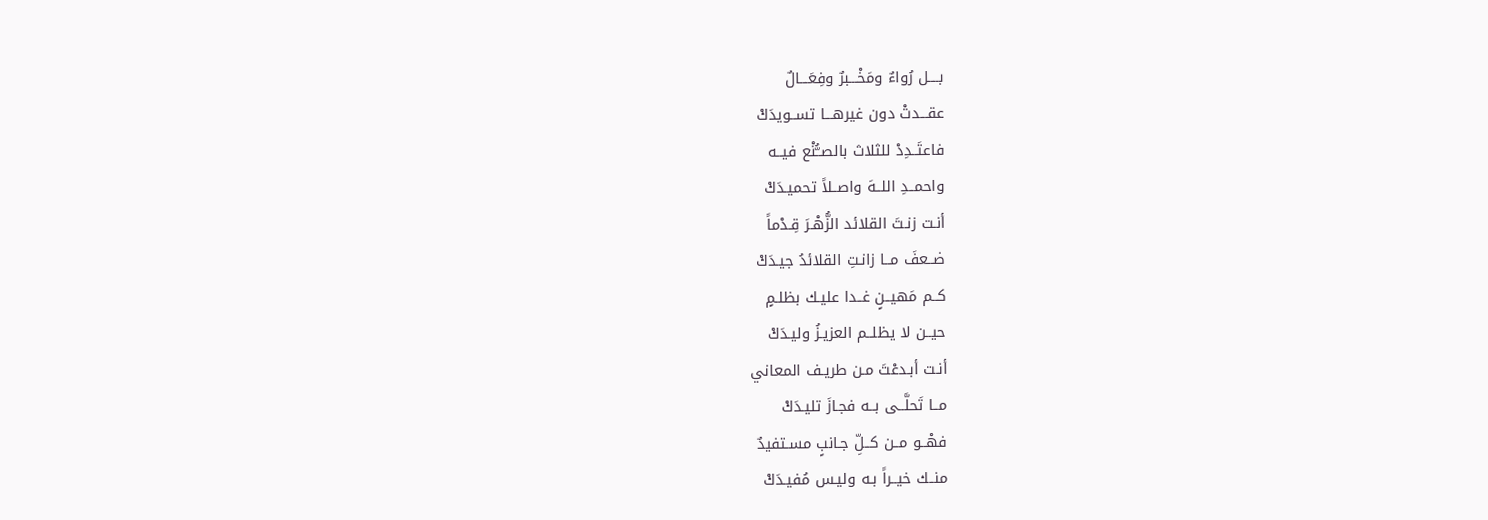بــــل رُواءٌ ومَخْـــبرٌ وفِعَـــالٌ
عقـــدتْ دون غيرهـــا تســويدَكْ
فاعتَــدِدْ للثلاث بالصــُّنْع فيــه
واحمــدِ اللــهَ واصــلاً تحميـدَكْ
أنـت زنـتَ القلائد الزُّهْـرَ قِـدْماً
ضــعفَ مــا زانـتِ القلائدُ جيـدَكْ
كــم مَهيــنٍ غــدا عليـك بظلـمٍ
حيــن لا يظلــم العزيـزُ وليـدَكْ
أنـت أبـدعْتَ مـن طريـف المعاني
مــا تَحلَّــى بــه فجـازَ تليـدَكْ
فهْــو مــن كــلِّ جـانبٍ مسـتفيدٌ
منــك خيــراً بـه وليـس مُفيـدَكْ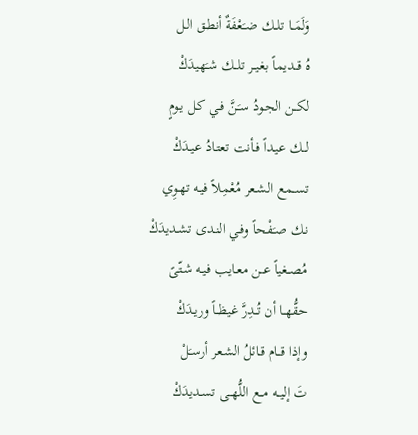وَلَمَــا تلــك ضـَعْفَةٌ أنطـق الـل
هُ قــديماً بغيــر تلــك شـَهيدَكْ
لكــن الجـودُ سـَنَّ فـي كـل يـومٍ
لــك عيـداً فـأنت تعتـادُ عيـدَكْ
تســمع الشـعر مُعْمِلاً فيـه تهـوِي
نـك صـَفْحاً وفـي النـدى تشـديدَكْ
مُصــغياً عــن معـايب فيـه شـتّىً
حقُّهــا أن تُــدِرَّ غيظــاً وريـدَكْ
وإذا قــام قـائلُ الشـعر أرسـَلْ
تَ إليــه مــع اللُّهــى تسـديدَكْ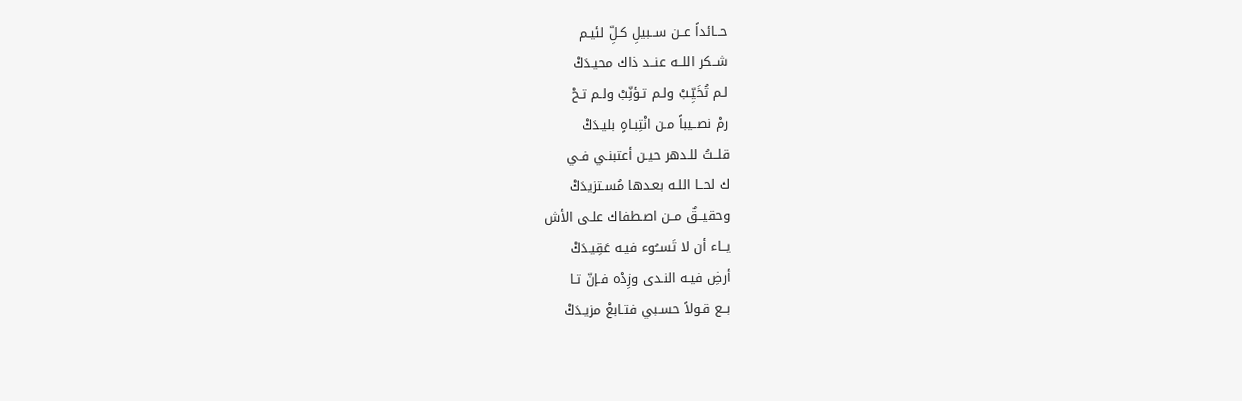حــائداً عــن ســبيلِ كـلِّ لئيـم
شــكر اللــه عنــد ذاك محيـدَكْ
لـم تُخَيِّـبْ ولـم تـؤنِّبْ ولـم تـحْ
رمْ نصــيباً مـن انْتِبـاهٍ بليـدَكْ
قلــتُ للـدهر حيـن أعتبنـي فـي
ك لحــا اللـه بعـدها مُسـتزيدَكْ
وحقيــقٌ مــن اصـطفاك علـى الأش
يــاء أن لا تَســُوء فيـه عَقِيـدَكْ
أرضِ فيـه النـدى وزِدْه فـإنّ تـا
بــع قـولاً حسـبي فتـابعْ مزيـدَكْ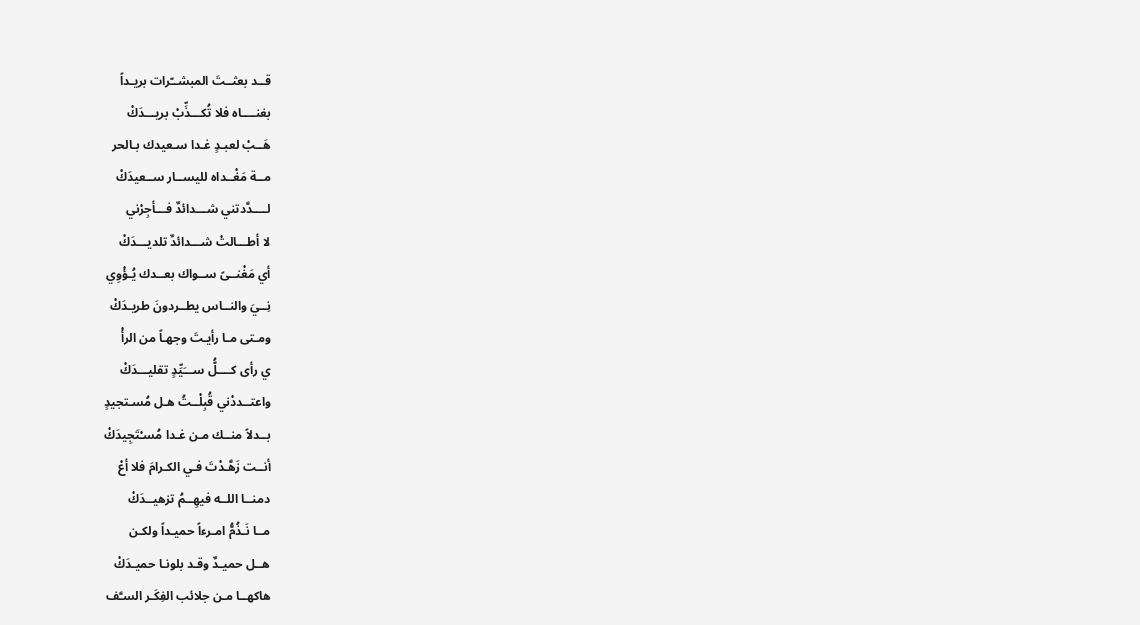قــد بعثــتَ المبشــّرات بريـداً
بغنــــاه فلا تُكـــذِّبْ بريـــدَكْ
هَــبْ لعبـدٍ غـدا سـعيدك بـالحر
مــة مَغْــداه لليســار ســعيدَكْ
لــــدَّدتني شـــدائدٌ فـــأجِرْني
لا أطـــالتْ شـــدائدٌ تلديـــدَكْ
أي مَغْنــىً ســواك بعــدك يُـؤْوِي
نِــيَ والنــاس يطــردونَ طريـدَكْ
ومـتى مـا رأيـتَ وجهـاً من الرأْ
ي رأى كــــلُّ ســـَيِّدٍ تقليـــدَكْ
واعتــددْني قُبِلْــتُ هـل مُسـتجيدٍ
بــدلاً منــك مـن غـدا مُسـْتَجِيدَكْ
أنــت زَهَّـدْتَ فـي الكـرامَ فلا أعْ
دمنــا اللــه فيهِــمُ تزهيــدَكْ
مــا نَـذُمُّ امـرءاً حميـداً ولكـن
هــل حميـدٌ وقـد بلونـا حميـدَكْ
هاكهــا مـن جلائب الفِكَـر السـَّف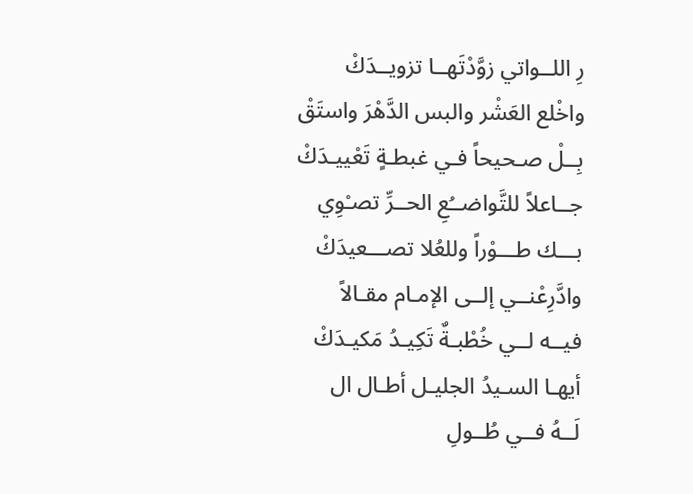رِ اللــواتي زوَّدْتَهــا تزويــدَكْ
واخْلع العَشْر والبس الدَّهْرَ واستَقْ
بِــلْ صـحيحاً فـي غبطـةٍ تَعْييـدَكْ
جــاعلاً للتَّواضــُعِ الحــرِّ تصـْوِي
بـــك طـــوْراً وللعُلا تصـــعيدَكْ
وادَّرِعْنــي إلــى الإمـام مقـالاً
فيــه لــي خُطْبـةٌ تَكِيـدُ مَكيـدَكْ
أيهـا السـيدُ الجليـل أطـال ال
لَــهُ فــي طُــولِ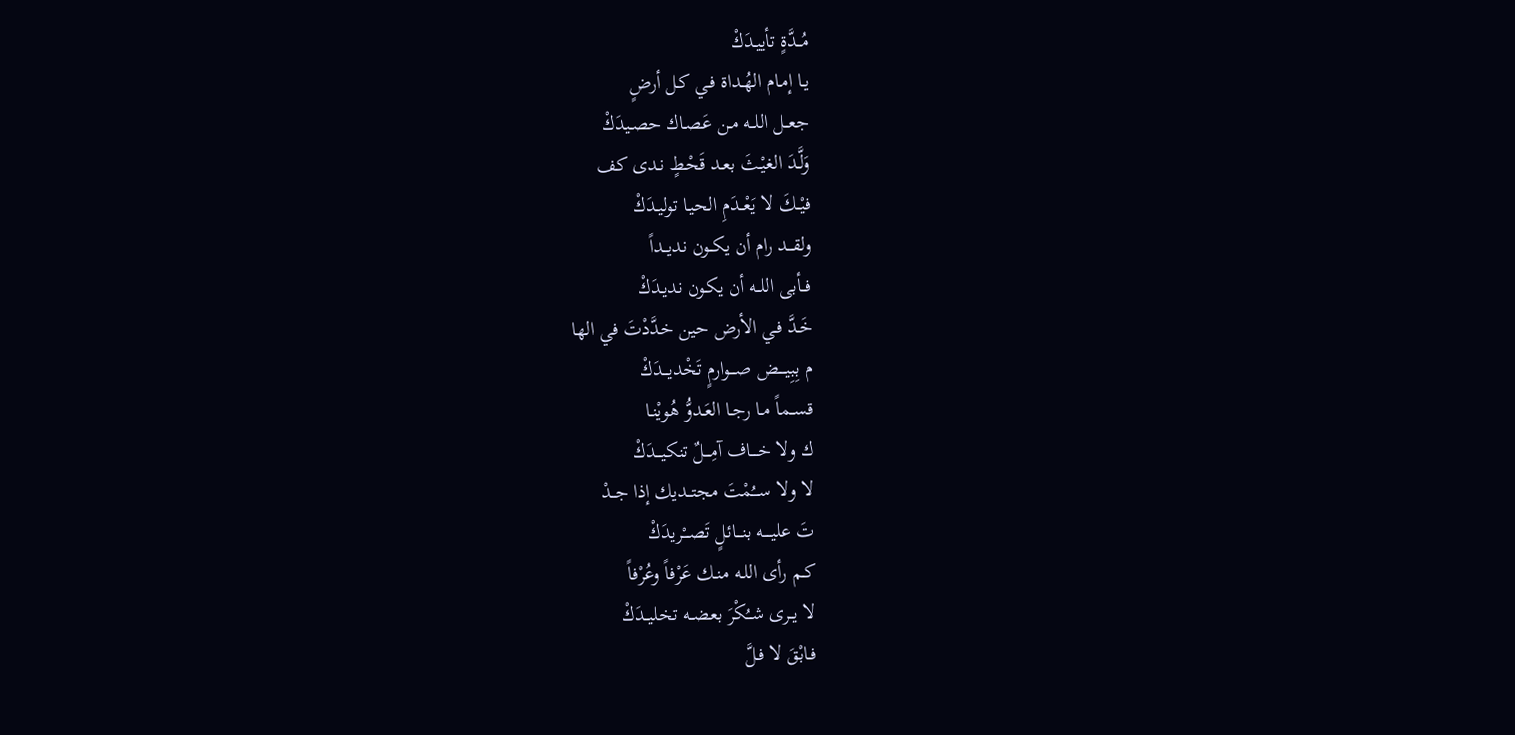مُــدَّةٍ تأييـدَكْ
يـا إمـام الهُـداة فـي كـل أرضٍ
جعــل اللــه مـن عَصـاك حصـيدَكْ
وَلَّـدَ الغيْـثَ بعـد قَحْـطٍ نـدى كف
فيْــكَ لا يَعْــدَمِ الحيـا توليـدَكْ
ولقـــد رام أن يكــون نديــداً
فــأبى اللــه أن يكـون نديـدَكْ
خَـدَّ فـي الأرض حين خدَّدْتَ في الها
م بِبِيــــض صـــوارمٍ تَخْديـــدَكْ
قســماً مـا رجـا العَـدوُّ هُويْنـا
ك ولا خــــاف آمِـــلٌ تنكيـــدَكْ
لا ولا ســـُمْتَ مجتــديك إذا جــدْ
تَ عليــــه بنـــائلٍ تَصـــْريدَكْ
كـم رأى اللـه منـك عَرْفاً وعُرْفاً
لا يــرى شــُكْرَ بعضــه تخليــدَكْ
فـابْقَ لا فـلَّ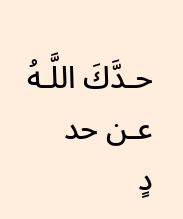حـدَّكَ اللَّـهُ عـن حد
دٍ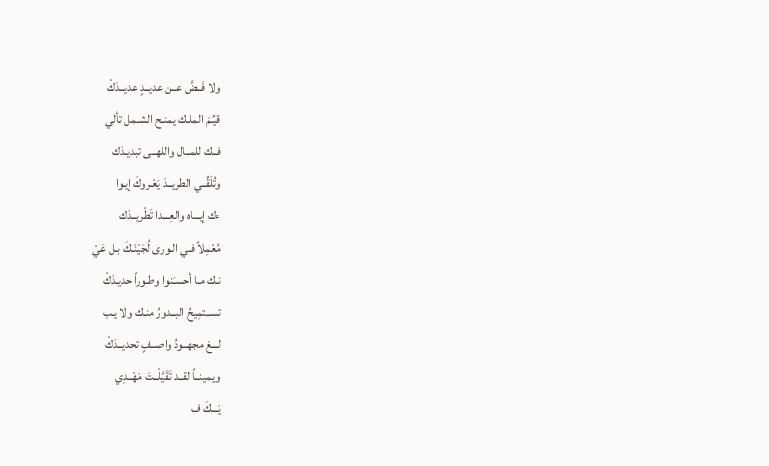ولا فَــضَّ عــن عديــدٍ عديــدَكْ
قيِّـمَ الملـك يمنـح الشـمل تألي
فــك للمــال واللهــى تبديـدَك
وتُلَقِّــي الطريــدَ يَعْـروكَ إيـوا
ءك إيـــاه والعِـــدا تَطْريــدَك
مُعْمِلاً فـي الـورى لُجَيْنَـكَ بـل عَيْ
نـك مـا أحسـَنوا وطـوراً حديـدَكْ
تســتمِيحُ البــدورُ منـك ولا يـب
لـــغ مجهــودُ واصــفٍ تحديــدَكْ
ويمينــاً لقــد تَقَيَّلْــتَ مَهْــدِي
يَـــكَ ف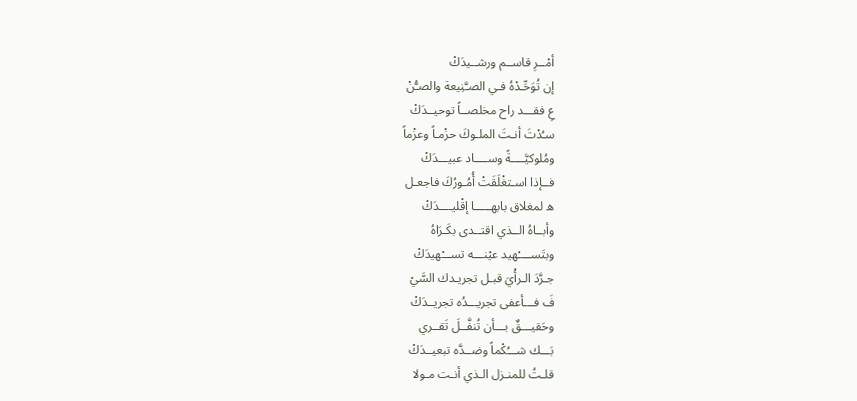أمْــرِ قاســم ورشــيدَكْ
إن تُوَحِّـدْهُ فـي الصـَّنِيعة والصـُّنْ
عِ فقـــد راح مخلصــاً توحيــدَكْ
سـُدْتَ أنـتَ الملـوكَ حزْمـاً وعزْماً
ومُلوكيَّــــةً وســــاد عبيـــدَكْ
فــإذا اسـتغْلَقَتْ أُمُـورُكَ فاجعـل
ه لمغلاق بابهـــــا إقْليــــدَكْ
وأبــاهُ الــذي اقتــدى بكَـرَاهُ
وبتَســــْهيد عيْنـــه تســـْهيدَكْ
جـرَّدَ الـرأْيَ قبـل تجريـدك السَّيْ
فَ فـــأعفى تجريـــدُه تجريــدَكْ
وحَقيـــقٌ بـــأن تُنفَّــلَ تَقــري
بَـــك شـــُكْماً وضــدَّه تبعيــدَكْ
قلـتُ للمنـزل الـذي أنـت مـولا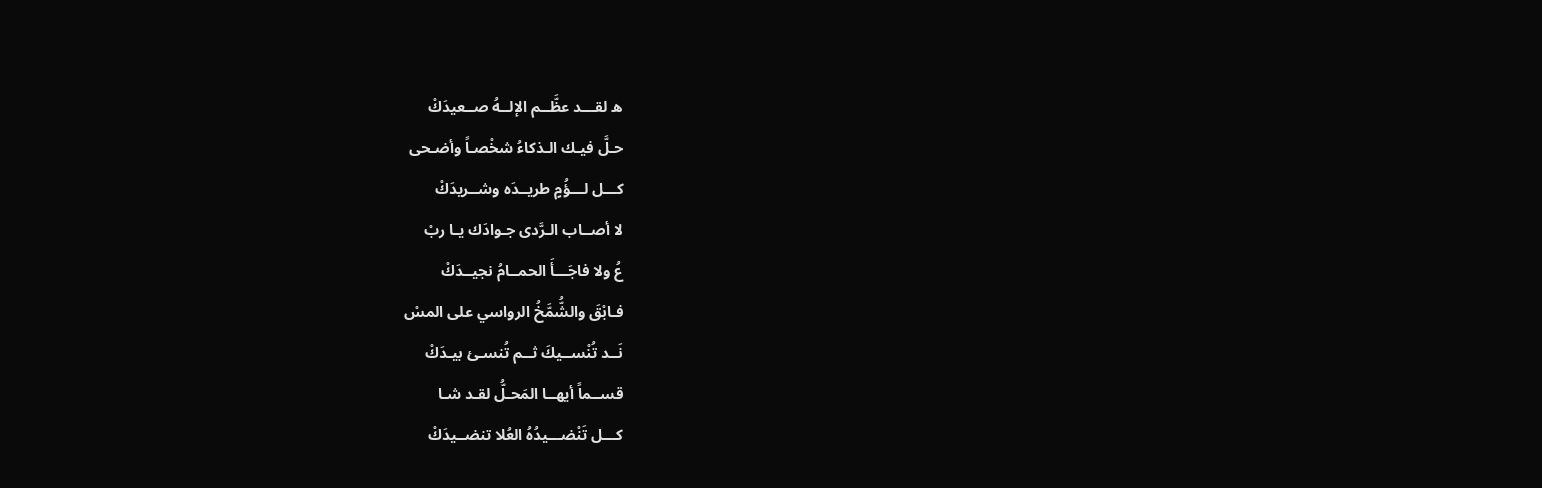ه لقـــد عظَّــم الإلــهُ صــعيدَكْ
حـلَّ فيـك الـذكاءُ شخْصـاً وأضـحى
كـــل لـــؤُمٍ طريــدَه وشــريدَكْ
لا أصــاب الـرَّدى جـوادَك يـا ربْ
عُ ولا فاجَـــأَ الحمــامُ نجيــدَكْ
فـابْقَ والشُّمَّخُ الرواسي على المسْ
نَــد تُنْســيكَ ثــم تُنسـئ بيـدَكْ
قســماً أيهــا المَحـلُّ لقـد شـا
كـــل تَنْضـــيدُهُ العُلا تنضــيدَكْ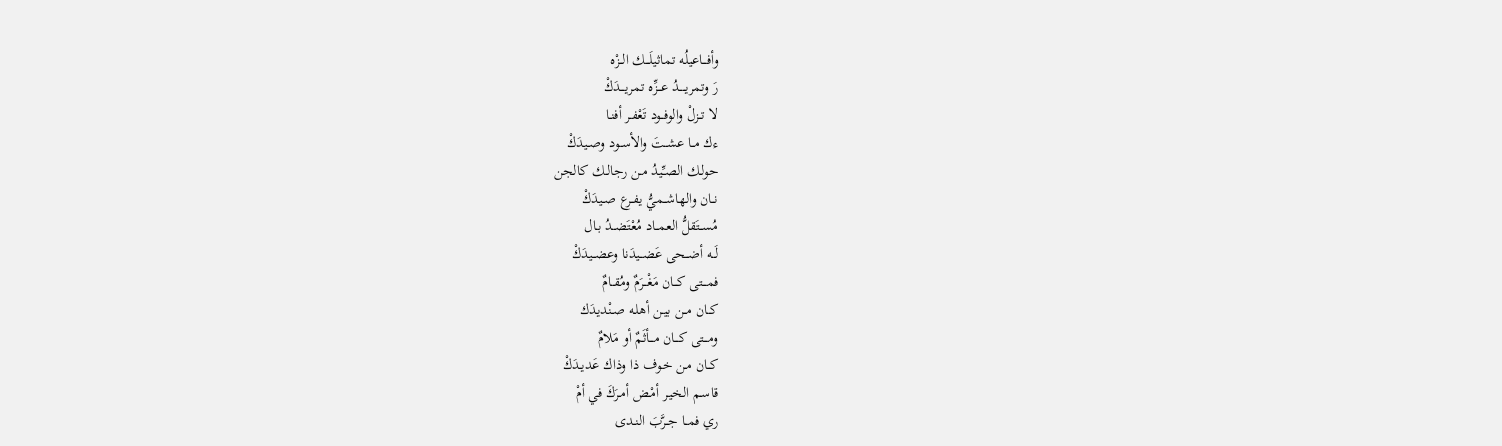وأفـــاعيلُه تماثيلَـــك الــزْه
رَ وتمريــــدُ عـــزِّه تمريـــدَكْ
لا تــزلْ والوفــود تَعْفـر أفنـا
ءك مــا عشــتَ والأســود وصـيدَكْ
حولـك الصـِّيدُ مـن رجالـك كالجن
نــان والهاشــميُّ يفــرع صـيدَكْ
مُســتَقلُّ العمــاد مُعْتَضــدُ بـال
لَــه أضــحى عَضــيدَنا وعضــيدَكْ
فمـــتى كـــان مَغْــرَمٌ ومُقــامٌ
كــان مــن بيـن أهلـه صـنْديدَك
ومـــتى كـــان مـــأثَمٌ أو مَلامٌ
كــان مـن خـوف ذا وذاك عَديـدَكْ
قاسـم الخيـر أمْـض أمـرَكَ في أمْ
ري فمــا جــرَّبَ النـدى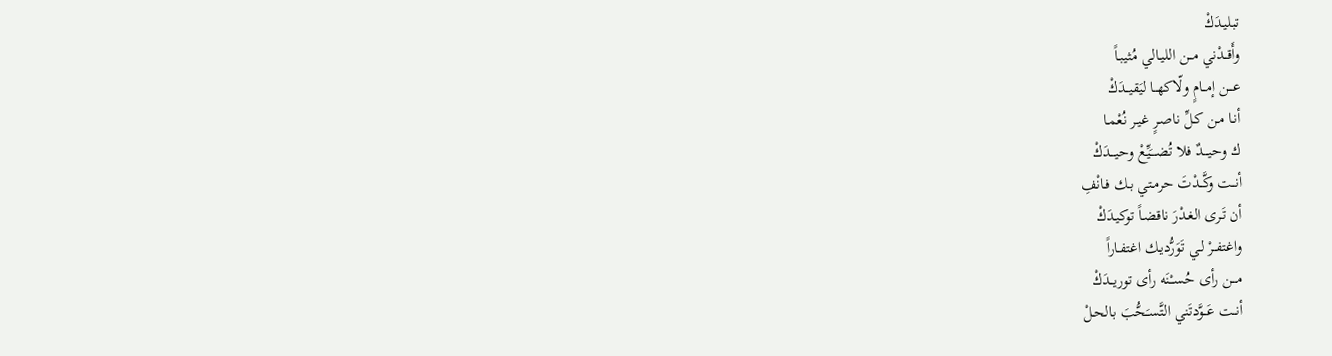تبليـدَكْ
وأَقــدْني مــن الليـالي مُثيبـاً
عـــن إمــامٍ ولّاكهــا ليَقيــدَكْ
أنـا مـن كـلِّ ناصـرٍ غيـر نُعْمـا
ك وحيـــدٌ فلا تُضـــَيِّعْ وحيـــدَكْ
أنــت وكَّــدْتَ حرمـتي بـك فـانْفِ
أن تَـرى الغـدْرَ ناقضـاً توكيـدَكْ
واغتفــرْ لـي تَوَرُّديـك اغتفـاراً
مـــن رأى حُســْنَه رأى توريــدَكْ
أنــت عَــوَّدتَني التَّسـَحُّبَ بالحـلْ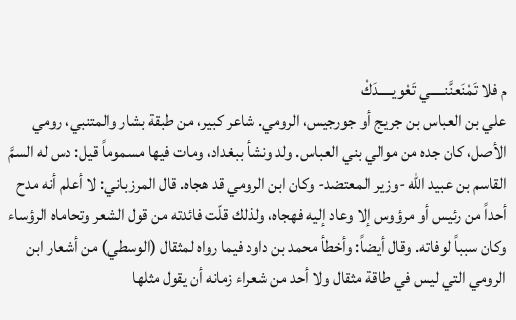م فلا تَمْنَعنَّنـــــي تَعْويـــــدَكْ
علي بن العباس بن جريج أو جورجيس، الرومي. شاعر كبير، من طبقة بشار والمتنبي، رومي الأصل، كان جده من موالي بني العباس. ولد ونشأ ببغداد، ومات فيها مسموماً قيل: دس له السمَّ القاسم بن عبيد الله -وزير المعتضد- وكان ابن الرومي قد هجاه. قال المرزباني: لا أعلم أنه مدح أحداً من رئيس أو مرؤوس إلا وعاد إليه فهجاه، ولذلك قلّت فائدته من قول الشعر وتحاماه الرؤساء وكان سبباً لوفاته. وقال أيضاً: وأخطأ محمد بن داود فيما رواه لمثقال (الوسطي) من أشعار ابن الرومي التي ليس في طاقة مثقال ولا أحد من شعراء زمانه أن يقول مثلها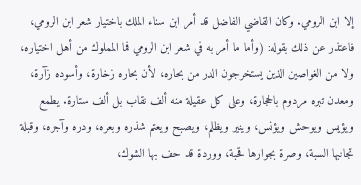إلا ابن الرومي. وكان القاضي الفاضل قد أمر ابن سناء الملك باختيار شعر ابن الرومي، فاعتذر عن ذلك بقوله: (وأما ما أمر به في شعر ابن الرومي فما المملوك من أهل اختياره، ولا من الغواصين الذين يستخرجون الدر من بحاره، لأن بحاره زخارة، وأسوده زآرة، ومعدن تبره مردوم بالحجارة، وعلى كل عقيلة منه ألف نقاب بل ألف ستارة. يطمع ويؤيس ويوحش ويؤنس، وينير ويظلم، ويصبح ويعتم شذره وبعره، ودره وآجره، وقبلة تجانبها السبة، وصرة بجوارها قحبة، ووردة قد حف بها الشوك،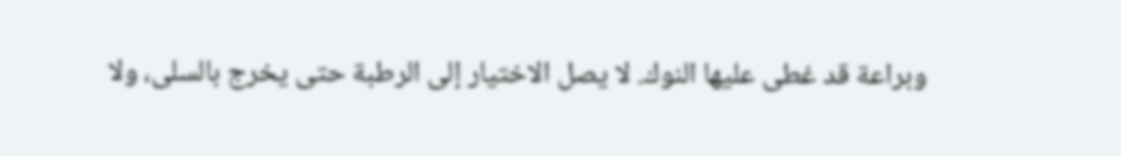وبراعة قد غطى عليها النوك. لا يصل الاختيار إلى الرطبة حتى يخرج بالسلى، ولا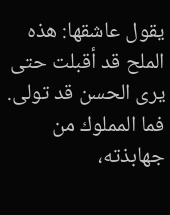يقول عاشقها: هذه الملح قد أقبلت حتى يرى الحسن قد تولى. فما المملوك من جهابذته،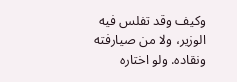وكيف وقد تفلس فيه الوزير، ولا من صيارفته ونقاده. ولو اختاره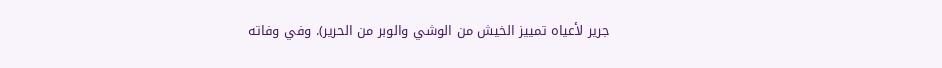جرير لأعياه تمييز الخيش من الوشي والوبر من الحرير). وفي وفاته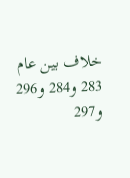خلاف بين عام 283 و284 و296 و297